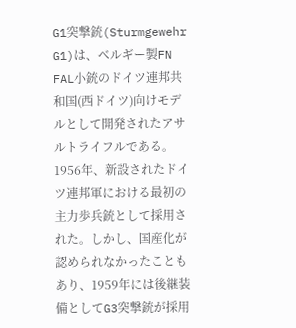G1突撃銃(Sturmgewehr G1)は、ベルギー製FN FAL小銃のドイツ連邦共和国(西ドイツ)向けモデルとして開発されたアサルトライフルである。 1956年、新設されたドイツ連邦軍における最初の主力歩兵銃として採用された。しかし、国産化が認められなかったこともあり、1959年には後継装備としてG3突撃銃が採用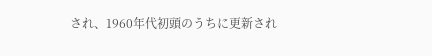され、1960年代初頭のうちに更新され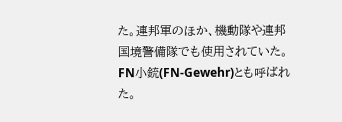た。連邦軍のほか、機動隊や連邦国境警備隊でも使用されていた。FN小銃(FN-Gewehr)とも呼ばれた。